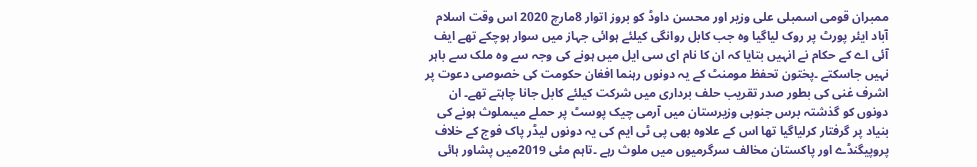ممبران قومی اسمبلی علی وزیر اور محسن داوڈ کو بروز اتوار 8مارچ 2020 اس وقت اسلام آباد ایئر پورٹ پر روک لیاگیا وہ جب کابل روانگی کیلئے ہوائی جہاز میں سوار ہوچکے تھے ایف آئی اے کے حکام نے انہیں بتایا کہ ان کا نام ای سی ایل میں ہونے کی وجہ سے وہ ملک سے باہر نہیں جاسکتے ۔پختون تحفظ مومنٹ کے یہ دونوں رہنما افغان حکومت کی خصوصی دعوت پر اشرف غنی کی بطور صدر تقریب حلف برداری میں شرکت کیلئے کابل جانا چاہتے تھے۔ ان دونوں کو گذشتہ برس جنوبی وزیرستان میں آرمی چیک پوسٹ پر حملے میںملوث ہونے کی بنیاد پر گرفتار کرلیاگیا تھا اس کے علاوہ بھی پی ٹی ایم کی یہ دونوں لیڈر پاک فوج کے خلاف پروپیگنڈے اور پاکستان مخالف سرگرمیوں میں ملوث رہے ۔تاہم مئی 2019میں پشاور ہائی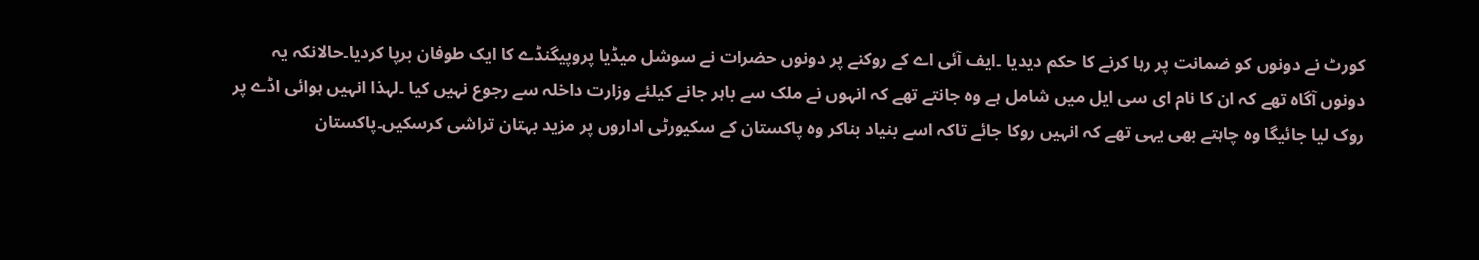کورٹ نے دونوں کو ضمانت پر رہا کرنے کا حکم دیدیا ۔ایف آئی اے کے روکنے پر دونوں حضرات نے سوشل میڈیا پروپیگنڈے کا ایک طوفان برپا کردیا۔حالانکہ یہ دونوں آگاہ تھے کہ ان کا نام ای سی ایل میں شامل ہے وہ جانتے تھے کہ انہوں نے ملک سے باہر جانے کیلئے وزارت داخلہ سے رجوع نہیں کیا ۔لہذا انہیں ہوائی اڈے پر روک لیا جائیگا وہ چاہتے بھی یہی تھے کہ انہیں روکا جائے تاکہ اسے بنیاد بناکر وہ پاکستان کے سکیورٹی اداروں پر مزید بہتان تراشی کرسکیں۔پاکستان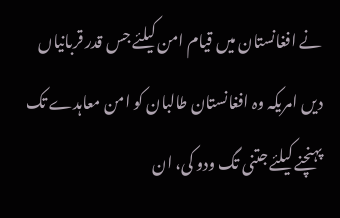نے افغانستان میں قیام امن کیلئے جس قدر قربانیاں دیں امریکہ وہ افغانستان طالبان کو امن معاہدے تک پہنچنے کیلئے جتنی تگ ودو کی، ان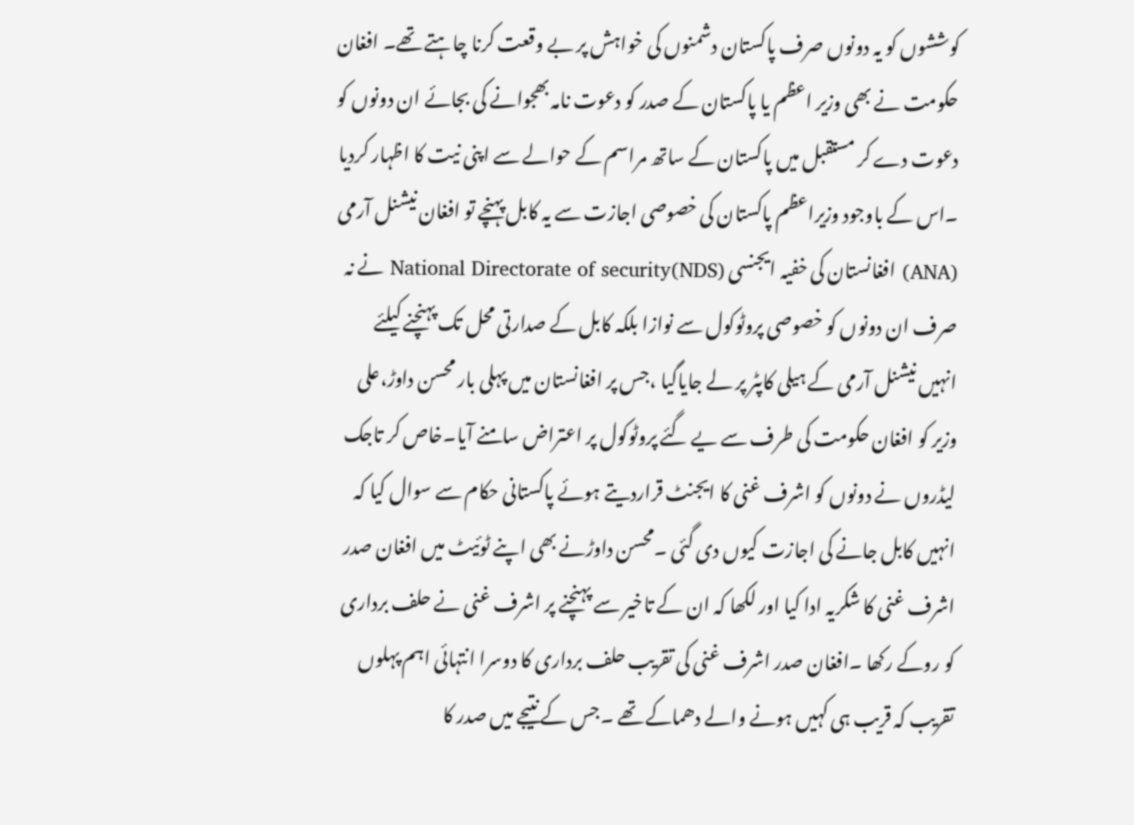کوششوں کو یہ دونوں صرف پاکستان دشمنوں کی خواہش پر بے وقعت کرنا چاہتے تھے۔ افغان حکومت نے بھی وزیر اعظم یا پاکستان کے صدر کو دعوت نامہ بھجوانے کی بجائے ان دونوں کو دعوت دے کر مستقبل میں پاکستان کے ساتھ مراسم کے حوالے سے اپنی نیت کا اظہار کردیا ۔اس کے باوجود وزیراعظم پاکستان کی خصوصی اجازت سے یہ کابل پہنچے تو افغان نیشنل آرمی (ANA) افغانستان کی خفیہ ایجنسی National Directorate of security(NDS) نے نہ صرف ان دونوں کو خصوصی پروٹوکول سے نوازا بلکہ کابل کے صدارتی محل تک پہنچنے کیلئے انہیں نیشنل آرمی کے ہیلی کاپٹر پر لے جایاگیا ،جس پر افغانستان میں پہلی بار محسن داوڑ،علی وزیر کو افغان حکومت کی طرف سے یے گئے پروٹوکول پر اعتراض سامنے آیا۔خاص کر تاجک لیڈروں نے دونوں کو اشرف غنی کا ایجنٹ قراردیتے ہوئے پاکستانی حکام سے سوال کیا کہ انہیں کابل جانے کی اجازت کیوں دی گئی ۔محسن داوڑنے بھی اپنے ٹوئیٹ میں افغان صدر اشرف غنی کا شکریہ ادا کیا اور لکھا کہ ان کے تاخیر سے پہنچنے پر اشرف غنی نے حلف برداری کو روکے رکھا ۔افغان صدر اشرف غنی کی تقریب حلف برداری کا دوسرا انتہائی اہم پہلوں تقریب کہ قریب ہی کہیں ہونے والے دھماکے تھے ۔جس کے نتیجے میں صدر کا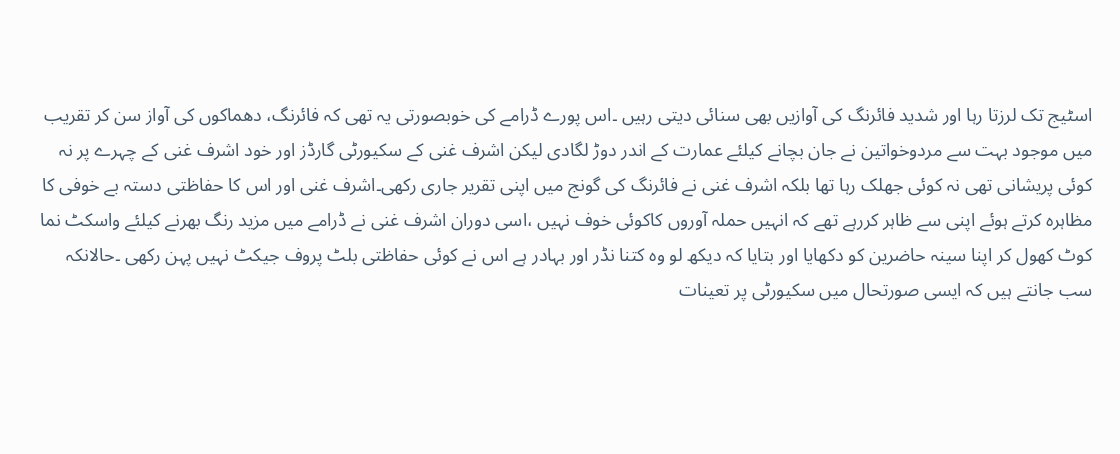اسٹیج تک لرزتا رہا اور شدید فائرنگ کی آوازیں بھی سنائی دیتی رہیں ۔اس پورے ڈرامے کی خوبصورتی یہ تھی کہ فائرنگ، دھماکوں کی آواز سن کر تقریب میں موجود بہت سے مردوخواتین نے جان بچانے کیلئے عمارت کے اندر دوڑ لگادی لیکن اشرف غنی کے سکیورٹی گارڈز اور خود اشرف غنی کے چہرے پر نہ کوئی پریشانی تھی نہ کوئی جھلک رہا تھا بلکہ اشرف غنی نے فائرنگ کی گونج میں اپنی تقریر جاری رکھی۔اشرف غنی اور اس کا حفاظتی دستہ بے خوفی کا مظاہرہ کرتے ہوئے اپنی سے ظاہر کررہے تھے کہ انہیں حملہ آوروں کاکوئی خوف نہیں ،اسی دوران اشرف غنی نے ڈرامے میں مزید رنگ بھرنے کیلئے واسکٹ نما کوٹ کھول کر اپنا سینہ حاضرین کو دکھایا اور بتایا کہ دیکھ لو وہ کتنا نڈر اور بہادر ہے اس نے کوئی حفاظتی بلٹ پروف جیکٹ نہیں پہن رکھی ۔حالانکہ سب جانتے ہیں کہ ایسی صورتحال میں سکیورٹی پر تعینات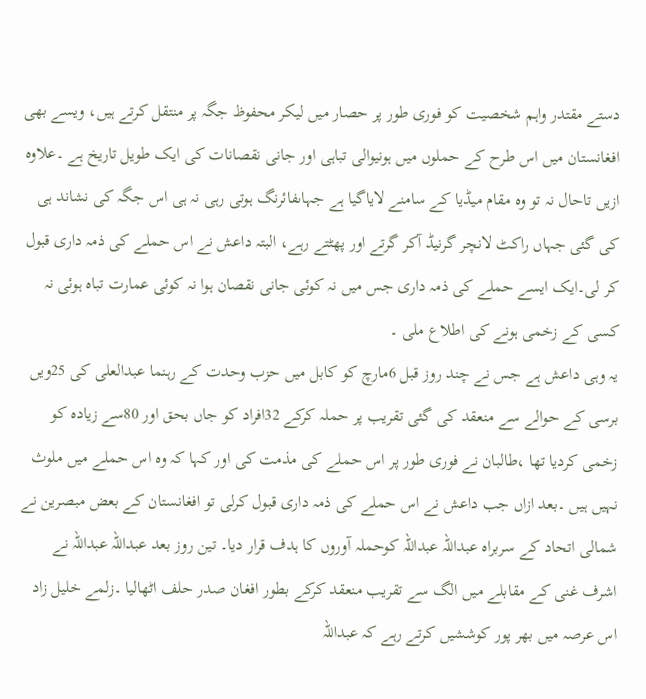دستے مقتدر واہم شخصیت کو فوری طور پر حصار میں لیکر محفوظ جگہ پر منتقل کرتے ہیں، ویسے بھی افغانستان میں اس طرح کے حملوں میں ہونیوالی تباہی اور جانی نقصانات کی ایک طویل تاریخ ہے ۔علاوہ ازیں تاحال نہ تو وہ مقام میڈیا کے سامنے لایاگیا ہے جہاںفائرنگ ہوتی رہی نہ ہی اس جگہ کی نشاند ہی کی گئی جہاں راکٹ لانچر گرنیڈ آکر گرتے اور پھٹتے رہے، البتہ داعش نے اس حملے کی ذمہ داری قبول کر لی۔ایک ایسے حملے کی ذمہ داری جس میں نہ کوئی جانی نقصان ہوا نہ کوئی عمارت تباہ ہوئی نہ کسی کے زخمی ہونے کی اطلاع ملی ۔
یہ وہی داعش ہے جس نے چند روز قبل 6مارچ کو کابل میں حزب وحدت کے رہنما عبدالعلی کی 25ویں برسی کے حوالے سے منعقد کی گئی تقریب پر حملہ کرکے 32افراد کو جاں بحق اور 80سے زیادہ کو زخمی کردیا تھا ،طالبان نے فوری طور پر اس حملے کی مذمت کی اور کہا کہ وہ اس حملے میں ملوث نہیں ہیں ۔بعد ازاں جب داعش نے اس حملے کی ذمہ داری قبول کرلی تو افغانستان کے بعض مبصرین نے شمالی اتحاد کے سربراہ عبداللہ عبداللہ کوحملہ آوروں کا ہدف قرار دیا۔ تین روز بعد عبداللہ عبداللہ نے اشرف غنی کے مقابلے میں الگ سے تقریب منعقد کرکے بطور افغان صدر حلف اٹھالیا ۔زلمے خلیل زاد اس عرصہ میں بھر پور کوششیں کرتے رہے کہ عبداللہ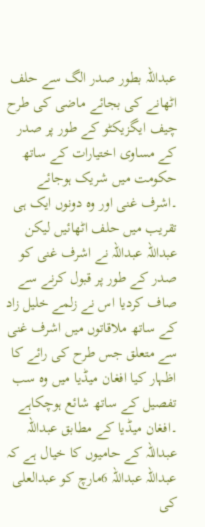عبداللہ بطور صدر الگ سے حلف اٹھانے کی بجائے ماضی کی طرح چیف ایگزیکٹو کے طور پر صدر کے مساوی اختیارات کے ساتھ حکومت میں شریک ہوجائے ۔اشرف غنی اور وہ دونوں ایک ہی تقریب میں حلف اٹھائیں لیکن عبداللہ عبداللہ نے اشرف غنی کو صدر کے طور پر قبول کرنے سے صاف کردیا اس نے زلمے خلیل زاد کے ساتھ ملاقاتوں میں اشرف غنی سے متعلق جس طرح کی رائے کا اظہار کیا افغان میڈیا میں وہ سب تفصیل کے ساتھ شائع ہوچکاہے ۔افغان میڈیا کے مطابق عبداللہ عبداللہ کے حامیوں کا خیال ہے کہ عبداللہ عبداللہ 6مارچ کو عبدالعلی کی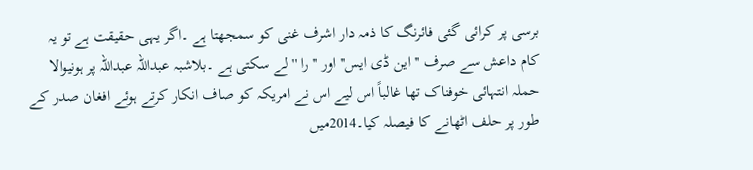برسی پر کرائی گئی فائرنگ کا ذمہ دار اشرف غنی کو سمجھتا ہے ۔اگر یہی حقیقت ہے تو یہ کام داعش سے صرف ''این ڈی ایس'' اور ''را ''لے سکتی ہے ۔بلاشبہ عبداللہ عبداللہ پر ہونیوالا حملہ انتہائی خوفناک تھا غالباً اس لیے اس نے امریکہ کو صاف انکار کرتے ہوئے افغان صدر کے طور پر حلف اٹھانے کا فیصلہ کیا۔2014میں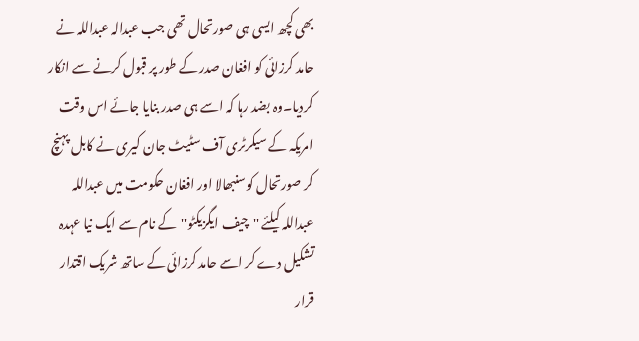بھی کچھ ایسی ہی صورتحال تھی جب عبدالہ عبداللہ نے حامد کرزائی کو افغان صدر کے طور پر قبول کرنے سے انکار کردیا۔وہ بضد رہا کہ اسے ہی صدر بنایا جائے اس وقت امریکہ کے سیکرٹری آف سٹیٹ جان کیری نے کابل پہنچ کر صورتحال کوسنبھالا اور افغان حکومت میں عبداللہ عبداللہ کیلئے ''چیف ایگزیکٹو''کے نام سے ایک نیا عہدہ تشکیل دے کر اسے حامد کرزائی کے ساتھ شریک اقتدار قرار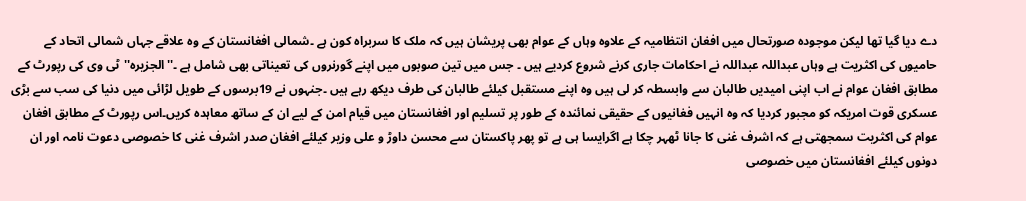دے دیا گیا تھا لیکن موجودہ صورتحال میں افغان انتظامیہ کے علاوہ وہاں کے عوام بھی پریشان ہیں کہ ملک کا سربراہ کون ہے ۔شمالی افغانستان کے وہ علاقے جہاں شمالی اتحاد کے حامیوں کی اکثریت ہے وہاں عبداللہ عبداللہ نے احکامات جاری کرنے شروع کردیے ہیں ۔ جس میں تین صوبوں میں اپنے گورنروں کی تعیناتی بھی شامل ہے ۔''الجزیرہ''ٹی وی کی رپورٹ کے مطابق افغان عوام نے اب اپنی امیدیں طالبان سے وابسطہ کر لی ہیں وہ اپنے مستقبل کیلئے طالبان کی طرف دیکھ رہے ہیں ۔جنہوں نے 19برسوں کے طویل لڑائی میں دنیا کی سب سے بڑی عسکری قوت امریکہ کو مجبور کردیا کہ وہ انہیں فغانیوں کے حقیقی نمائندہ کے طور پر تسلیم اور افغانستان میں قیام امن کے لیے ان کے ساتھ معاہدہ کریں۔اس رپورٹ کے مطابق افغان عوام کی اکثریت سمجھتی ہے کہ اشرف غنی کا جانا ٹھہر چکا ہے اگرایسا ہی ہے تو پھر پاکستان سے محسن داوڑ و علی وزیر کیلئے افغان صدر اشرف غنی کا خصوصی دعوت نامہ اور ان دونوں کیلئے افغانستان میں خصوصی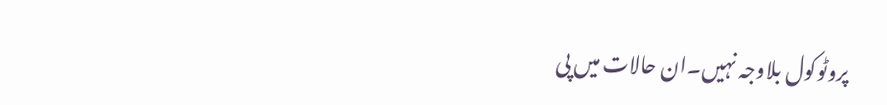پروٹوکول بلاوجہ نہیں۔ان حالات میں پی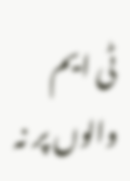ٹی ایم والوں پر نہ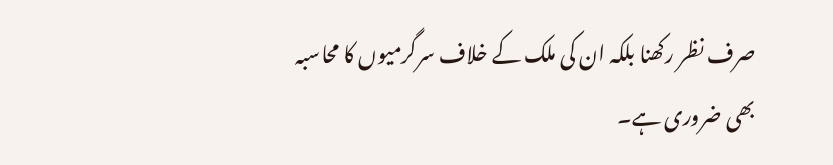صرف نظر رکھنا بلکہ ان کی ملک کے خلاف سرگرمیوں کا محاسبہ بھی ضروری ہے۔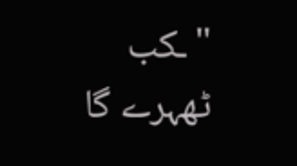"ـکب ٹھہرے گا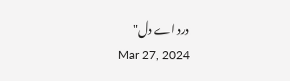درد اے دل"
Mar 27, 2024